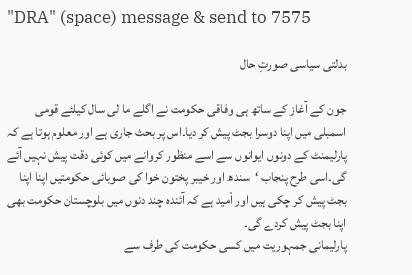"DRA" (space) message & send to 7575

بدلتی سیاسی صورتِ حال

جون کے آغاز کے ساتھ ہی وفاقی حکومت نے اگلے ما لی سال کیلئے قومی اسمبلی میں اپنا دوسرا بجٹ پیش کر دیا۔اس پر بحث جاری ہے اور معلوم ہوتا ہے کہ پارلیمنٹ کے دونوں ایوانوں سے اسے منظور کروانے میں کوئی دقت پیش نہیں آئے گی۔اسی طرح پنجاب ‘سندھ اور خیبر پختون خوا کی صوبائی حکومتیں اپنا اپنا بجٹ پیش کر چکی ہیں اور اْمید ہے کہ آئندہ چند دنوں میں بلوچستان حکومت بھی اپنا بجٹ پیش کردے گی۔
پارلیمانی جمہوریت میں کسی حکومت کی طرف سے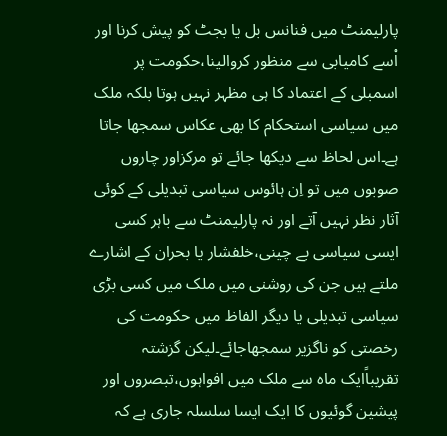پارلیمنٹ میں فنانس بل یا بجٹ کو پیش کرنا اور اْسے کامیابی سے منظور کروالینا،حکومت پر اسمبلی کے اعتماد کا ہی مظہر نہیں ہوتا بلکہ ملک میں سیاسی استحکام کا بھی عکاس سمجھا جاتا ہے۔اس لحاظ سے دیکھا جائے تو مرکزاور چاروں صوبوں میں تو اِن ہائوس سیاسی تبدیلی کے کوئی آثار نظر نہیں آتے اور نہ پارلیمنٹ سے باہر کسی ایسی سیاسی بے چینی،خلفشار یا بحران کے اشارے ملتے ہیں جن کی روشنی میں ملک میں کسی بڑی سیاسی تبدیلی یا دیگر الفاظ میں حکومت کی رخصتی کو ناگزیر سمجھاجائے۔لیکن گزشتہ تقریباًایک ماہ سے ملک میں افواہوں،تبصروں اور پیشین گوئیوں کا ایک ایسا سلسلہ جاری ہے کہ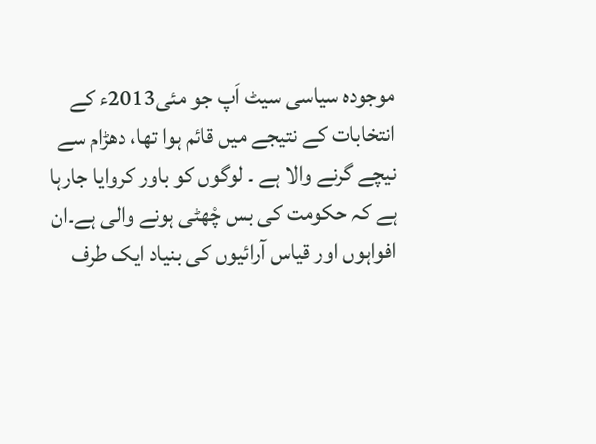موجودہ سیاسی سیٹ اَپ جو مئی2013ء کے انتخابات کے نتیجے میں قائم ہوا تھا، دھڑام سے نیچے گرنے والا ہے ۔ لوگوں کو باور کروایا جارہا ہے کہ حکومت کی بس چْھٹی ہونے والی ہے۔ان افواہوں اور قیاس آرائیوں کی بنیاد ایک طرف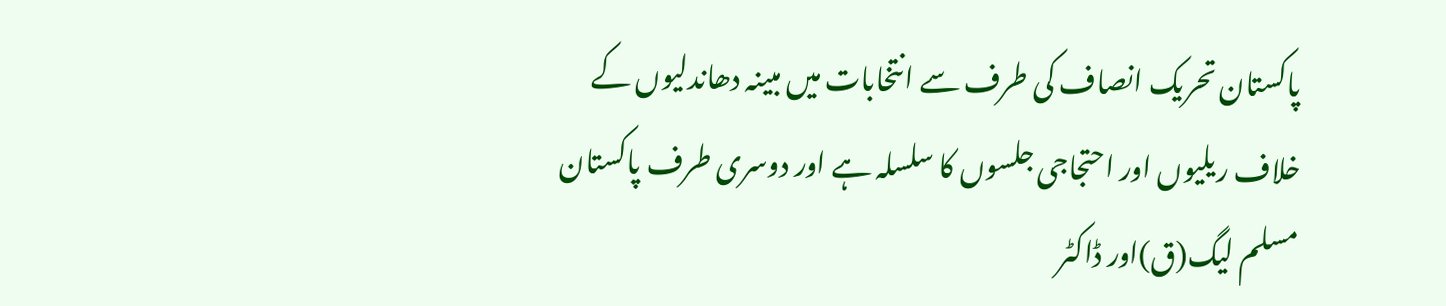پاکستان تحریک انصاف کی طرف سے انتخابات میں مبینہ دھاندلیوں کے خلاف ریلیوں اور احتجاجی جلسوں کا سلسلہ ہے اور دوسری طرف پاکستان مسلم لیگ(ق)اور ڈاکٹر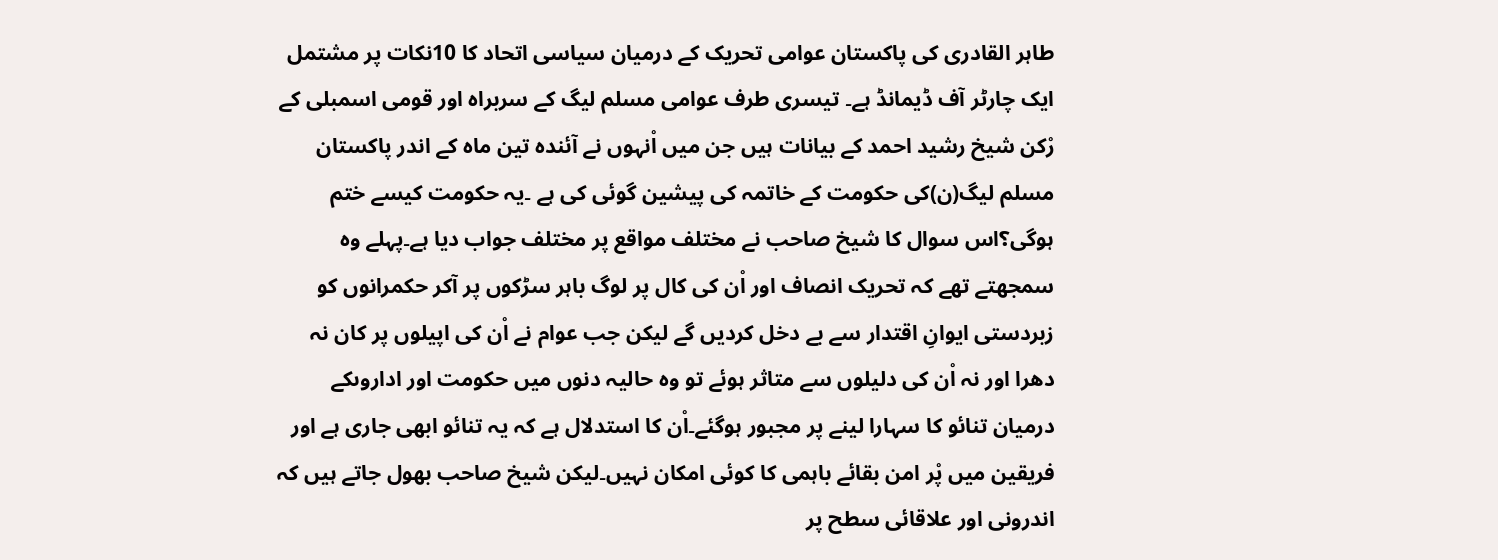طاہر القادری کی پاکستان عوامی تحریک کے درمیان سیاسی اتحاد کا 10نکات پر مشتمل ایک چارٹر آف ڈیمانڈ ہے۔ تیسری طرف عوامی مسلم لیگ کے سربراہ اور قومی اسمبلی کے رْکن شیخ رشید احمد کے بیانات ہیں جن میں اْنہوں نے آئندہ تین ماہ کے اندر پاکستان مسلم لیگ(ن)کی حکومت کے خاتمہ کی پیشین گوئی کی ہے ۔یہ حکومت کیسے ختم ہوگی؟اس سوال کا شیخ صاحب نے مختلف مواقع پر مختلف جواب دیا ہے۔پہلے وہ سمجھتے تھے کہ تحریک انصاف اور اْن کی کال پر لوگ باہر سڑکوں پر آکر حکمرانوں کو زبردستی ایوانِ اقتدار سے بے دخل کردیں گے لیکن جب عوام نے اْن کی اپیلوں پر کان نہ دھرا اور نہ اْن کی دلیلوں سے متاثر ہوئے تو وہ حالیہ دنوں میں حکومت اور اداروںکے درمیان تنائو کا سہارا لینے پر مجبور ہوگئے۔اْن کا استدلال ہے کہ یہ تنائو ابھی جاری ہے اور فریقین میں پْر امن بقائے باہمی کا کوئی امکان نہیں۔لیکن شیخ صاحب بھول جاتے ہیں کہ اندرونی اور علاقائی سطح پر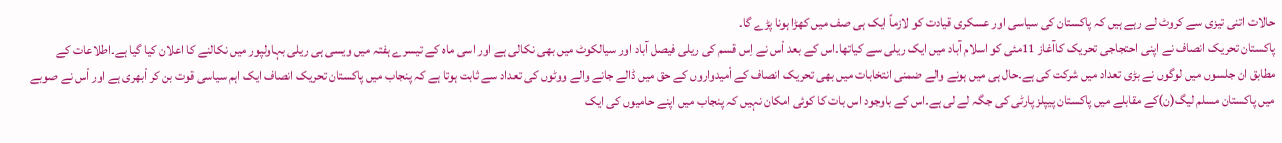حالات اتنی تیزی سے کروٹ لے رہے ہیں کہ پاکستان کی سیاسی اور عسکری قیادت کو لازماً ایک ہی صف میں کھڑا ہونا پڑے گا۔
پاکستان تحریک انصاف نے اپنی احتجاجی تحریک کاآغاز 11مئی کو اسلام آباد میں ایک ریلی سے کیاتھا۔اس کے بعد اْس نے اِس قسم کی ریلی فیصل آباد اور سیالکوٹ میں بھی نکالی ہے اور اسی ماہ کے تیسرے ہفتہ میں ویسی ہی ریلی بہاولپور میں نکالنے کا اعلان کیا گیا ہے۔اطلاعات کے مطابق ان جلسوں میں لوگوں نے بڑی تعداد میں شرکت کی ہے۔حال ہی میں ہونے والے ضمنی انتخابات میں بھی تحریک انصاف کے اْمیدواروں کے حق میں ڈالے جانے والے ووٹوں کی تعداد سے ثابت ہوتا ہے کہ پنجاب میں پاکستان تحریک انصاف ایک اہم سیاسی قوت بن کر اْبھری ہے اور اْس نے صوبے میں پاکستان مسلم لیگ(ن)کے مقابلے میں پاکستان پیپلز پارٹی کی جگہ لے لی ہے۔اس کے باوجود اس بات کا کوئی امکان نہیں کہ پنجاب میں اپنے حامیوں کی ایک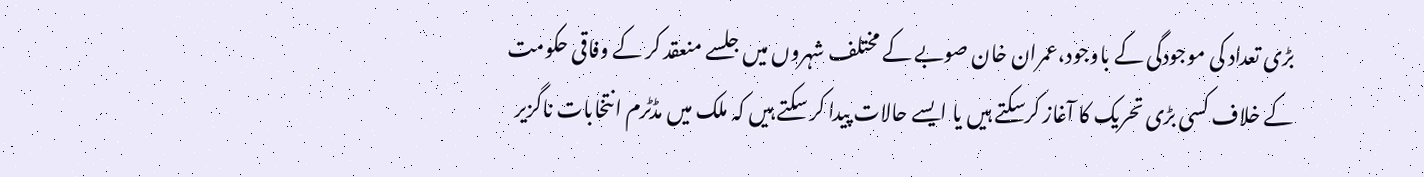بڑی تعداد کی موجودگی کے باوجود،عمران خان صوبے کے مختلف شہروں میں جلسے منعقد کر کے وفاقی حکومت کے خلاف کسی بڑی تحریک کا آغاز کرسکتے ہیں یا ایسے حالات پیدا کر سکتے ہیں کہ ملک میں مڈٹرم انتخابات ناگزیر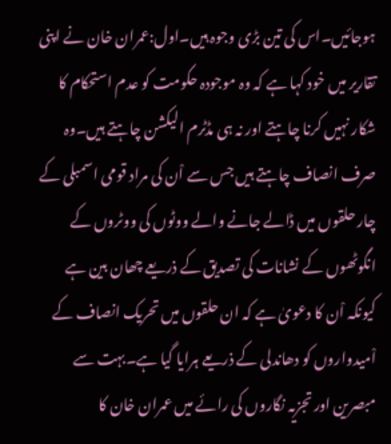ہوجائیں۔اس کی تین بڑی وجوہ ہیں۔اول:عمران خان نے اپنی تقاریر میں خود کہا ہے کہ وہ موجودہ حکومت کو عدم استحکام کا شکار نہیں کرنا چاہتے اور نہ ہی مڈٹرم الیکشن چاہتے ہیں۔وہ صرف انصاف چاہتے ہیں جس سے اْن کی مراد قومی اسمبلی کے چار حلقوں میں ڈالے جانے والے ووٹوں کی ووٹروں کے انگوٹھوں کے نشانات کی تصدیق کے ذریعے چھان بین ہے کیونکہ اْن کا دعویٰ ہے کہ ان حلقوں میں تحریک انصاف کے اْمیدواروں کو دھاندلی کے ذریعے ہرایا گیا ہے۔بہت سے مبصرین اور تجزیہ نگاروں کی رائے میں عمران خان کا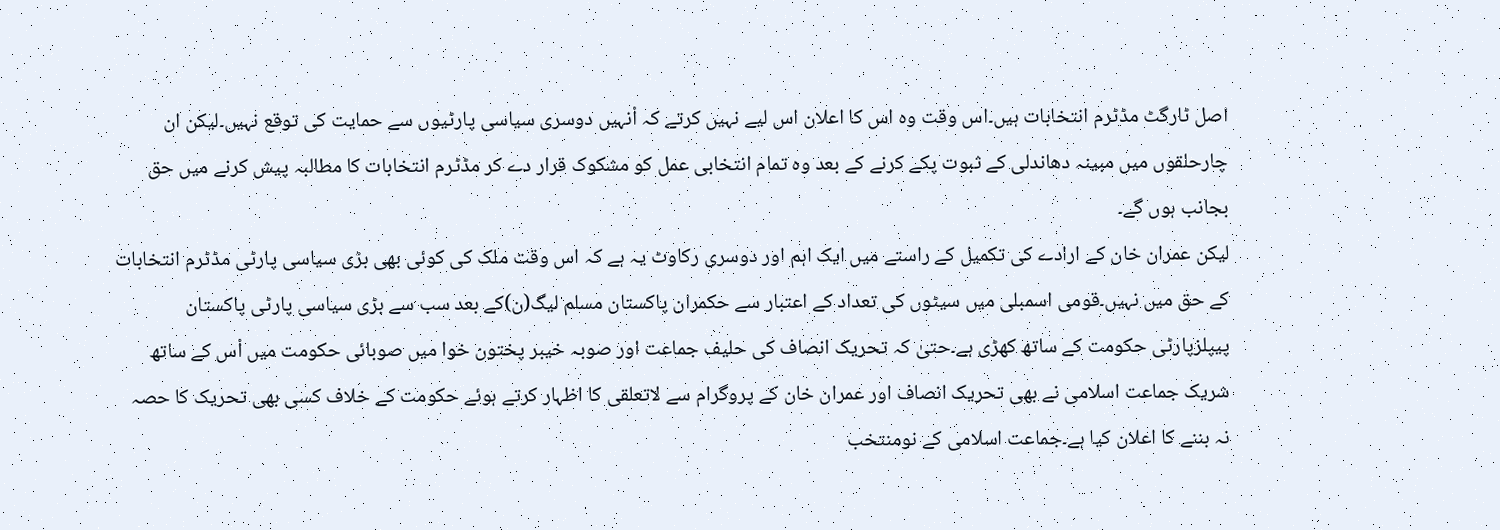اصل ٹارگٹ مڈٹرم انتخابات ہیں۔اس وقت وہ اس کا اعلان اس لیے نہیں کرتے کہ اْنہیں دوسری سیاسی پارٹیوں سے حمایت کی توقع نہیں۔لیکن ان چارحلقوں میں مبینہ دھاندلی کے ثبوت پکے کرنے کے بعد وہ تمام انتخابی عمل کو مشکوک قرار دے کر مڈٹرم انتخابات کا مطالبہ پیش کرنے میں حق بجانب ہوں گے۔
لیکن عمران خان کے ارادے کی تکمیل کے راستے میں ایک اہم اور دوسری رکاوٹ یہ ہے کہ اس وقت ملک کی کوئی بھی بڑی سیاسی پارٹی مڈٹرم انتخابات کے حق میں نہیں۔قومی اسمبلی میں سیٹوں کی تعداد کے اعتبار سے حکمران پاکستان مسلم لیگ(ن)کے بعد سب سے بڑی سیاسی پارٹی پاکستان پیپلزپارٹی حکومت کے ساتھ کھڑی ہے۔حتیٰ کہ تحریک انصاف کی حلیف جماعت اور صوبہ خیبر پختون خوا میں صوبائی حکومت میں اْس کے ساتھ شریک جماعت اسلامی نے بھی تحریک انصاف اور عمران خان کے پروگرام سے لاتعلقی کا اظہار کرتے ہوئے حکومت کے خلاف کسی بھی تحریک کا حصہ نہ بننے کا اعلان کیا ہے۔جماعت اسلامی کے نومنتخب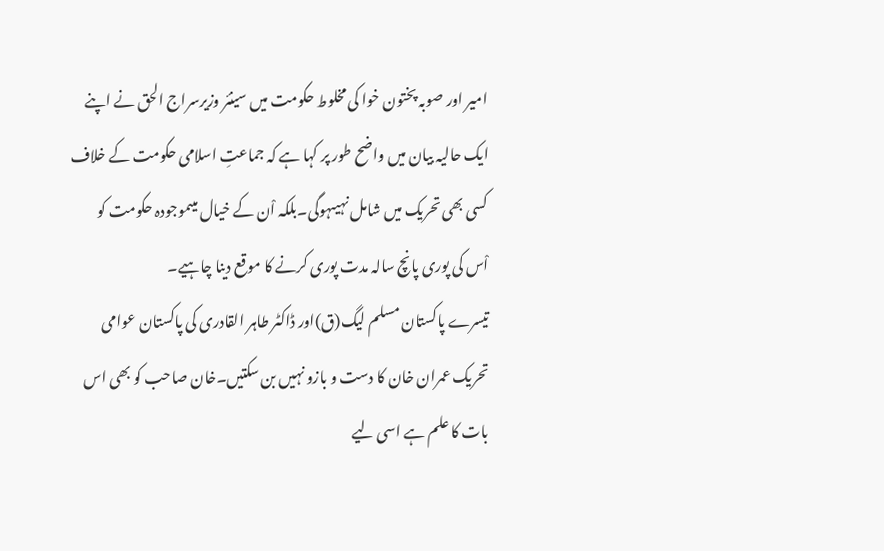امیر اور صوبہ پختون خوا کی مخلوط حکومت میں سینئر وزیرسراج الحق نے اپنے ایک حالیہ بیان میں واضح طور پر کہا ہے کہ جماعتِ اسلامی حکومت کے خلاف کسی بھی تحریک میں شامل نہیںہوگی۔بلکہ اْن کے خیال میںموجودہ حکومت کو اْس کی پوری پانچ سالہ مدت پوری کرنے کا موقع دینا چاہیے۔
تیسرے پاکستان مسلم لیگ(ق)اور ڈاکٹر طاہر القادری کی پاکستان عوامی تحریک عمران خان کا دست و بازو نہیں بن سکتیں۔خان صاحب کو بھی اس بات کا علم ہے اسی لیے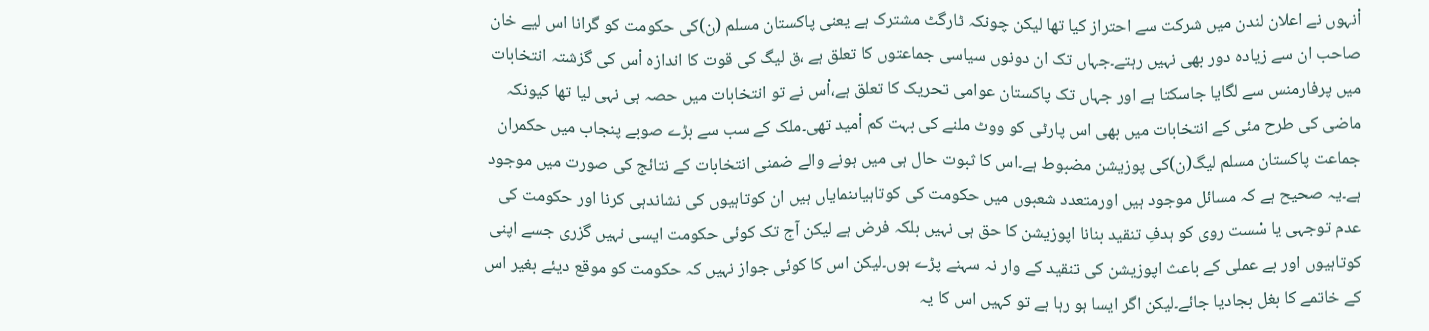اْنہوں نے اعلان لندن میں شرکت سے احتراز کیا تھا لیکن چونکہ ٹارگٹ مشترک ہے یعنی پاکستان مسلم (ن)کی حکومت کو گرانا اس لیے خان صاحب ان سے زیادہ دور بھی نہیں رہتے۔جہاں تک ان دونوں سیاسی جماعتوں کا تعلق ہے ،ق لیگ کی قوت کا اندازہ اْس کی گزشتہ انتخابات میں پرفارمنس سے لگایا جاسکتا ہے اور جہاں تک پاکستان عوامی تحریک کا تعلق ہے،اْس نے تو انتخابات میں حصہ ہی نہی لیا تھا کیونکہ ماضی کی طرح مئی کے انتخابات میں بھی اس پارٹی کو ووٹ ملنے کی بہت کم اْمید تھی۔ملک کے سب سے بڑے صوبے پنجاب میں حکمران جماعت پاکستان مسلم لیگ(ن)کی پوزیشن مضبوط ہے۔اس کا ثبوت حال ہی میں ہونے والے ضمنی انتخابات کے نتائج کی صورت میں موجود ہے۔یہ صحیح ہے کہ مسائل موجود ہیں اورمتعدد شعبوں میں حکومت کی کوتاہیاںنمایاں ہیں ان کوتاہیوں کی نشاندہی کرنا اور حکومت کی عدم توجہی یا سْست روی کو ہدفِ تنقید بنانا اپوزیشن کا حق ہی نہیں بلکہ فرض ہے لیکن آج تک کوئی حکومت ایسی نہیں گزری جسے اپنی کوتاہیوں اور بے عملی کے باعث اپوزیشن کی تنقید کے وار نہ سہنے پڑے ہوں۔لیکن اس کا کوئی جواز نہیں کہ حکومت کو موقع دیئے بغیر اس کے خاتمے کا بغل بجادیا جائے۔لیکن اگر ایسا ہو رہا ہے تو کہیں اس کا یہ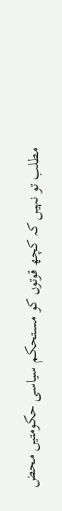مطلب تو نہیں کہ کچھ قوتوں کو مستحکم سیاسی حکومتیں محض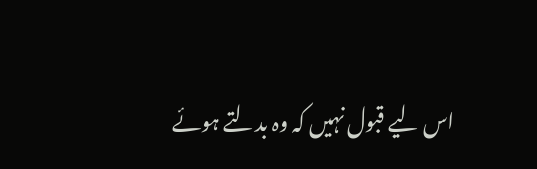اس لیے قبول نہیں کہ وہ بدلتے ہوئے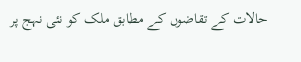حالات کے تقاضوں کے مطابق ملک کو نئی نہج پر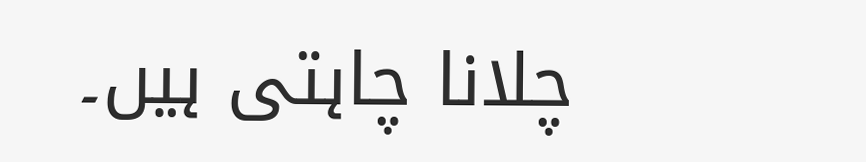چلانا چاہتی ہیں۔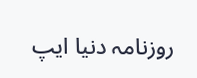روزنامہ دنیا ایپ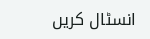انسٹال کریں